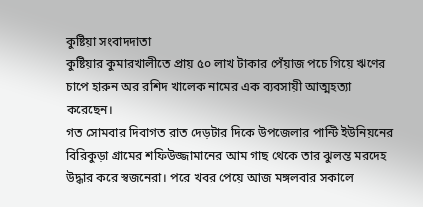কুষ্টিয়া সংবাদদাতা
কুষ্টিয়ার কুমারখালীতে প্রায় ৫০ লাখ টাকার পেঁয়াজ পচে গিয়ে ঋণের চাপে হারুন অর রশিদ খালেক নামের এক ব্যবসায়ী আত্মহত্যা করেছেন।
গত সোমবার দিবাগত রাত দেড়টার দিকে উপজেলার পান্টি ইউনিয়নের বিরিকুড়া গ্রামের শফিউজ্জামানের আম গাছ থেকে তার ঝুলন্ত মরদেহ উদ্ধার করে স্বজনেরা। পরে খবর পেয়ে আজ মঙ্গলবার সকালে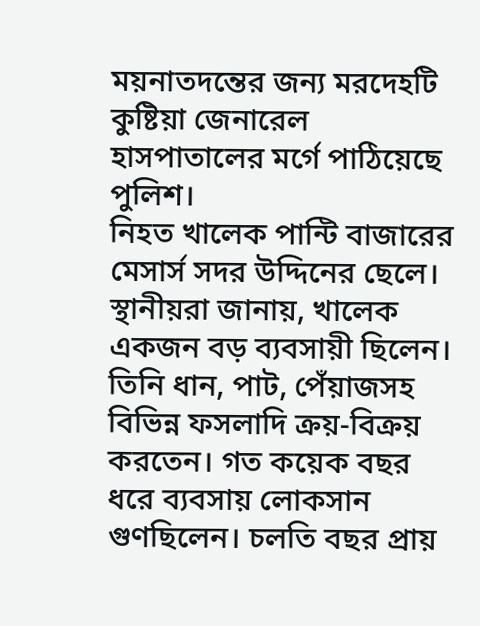ময়নাতদন্তের জন্য মরদেহটি কুষ্টিয়া জেনারেল হাসপাতালের মর্গে পাঠিয়েছে পুলিশ।
নিহত খালেক পান্টি বাজারের মেসার্স সদর উদ্দিনের ছেলে। স্থানীয়রা জানায়, খালেক একজন বড় ব্যবসায়ী ছিলেন। তিনি ধান, পাট, পেঁয়াজসহ বিভিন্ন ফসলাদি ক্রয়-বিক্রয় করতেন। গত কয়েক বছর ধরে ব্যবসায় লোকসান গুণছিলেন। চলতি বছর প্রায়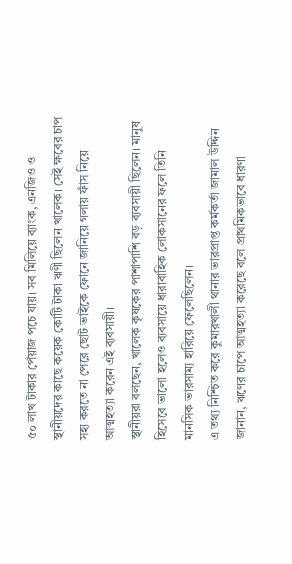৫০ লাখ টাকার পেঁয়াজ পচে যায়। সব মিলিয়ে ব্যাংক, এনজিও ও স্থানীয়দের কাছে কয়েক কোটি টাকা ঋণী ছিলেন খালেক। সেই ক্ষবের চাপ সহ্য করতে না পেরে ছোট ভাইকে ফোনে জানিয়ে গলায় ফাঁস নিয়ে আত্মহত্যা করেন এই ব্যবসায়ী।
স্থানীয়রা বলছেন, খালেক কৃষকের পাশাপাশি বড় ব্যবসায়ী ছিলেন। মানুষ হিসেবে ভালো হলেও ব্যবসায়ে ধারাবাহিক লোকসানের ফলে তিনি মানসিক ভারসাম্য হারিয়ে ফেলেছিলেন।
এ তথ্য নিশ্চিত করে কুমারখালী থানার ভারপ্রাপ্ত কর্মকর্তা জামাল উদ্দিন জানান, ঋণের চাপে আত্মহত্যা করেছে বলে প্রাথমিকভাবে ধারণা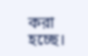করা হচ্ছে।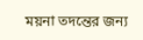ময়না তদন্তের জন্য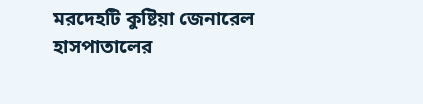মরদেহটি কুষ্টিয়া জেনারেল হাসপাতালের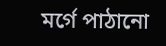মর্গে পাঠানো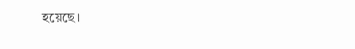হয়েছে।